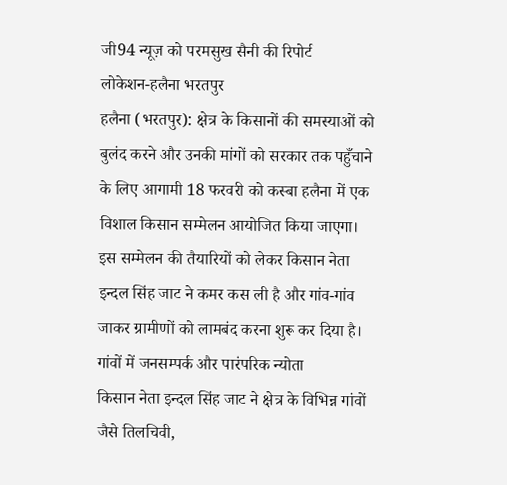जी94 न्यूज़ को परमसुख सैनी की रिपोर्ट
लोकेशन-हलैना भरतपुर
हलैना (भरतपुर): क्षेत्र के किसानों की समस्याओं को बुलंद करने और उनकी मांगों को सरकार तक पहुँचाने के लिए आगामी 18 फरवरी को कस्बा हलैना में एक विशाल किसान सम्मेलन आयोजित किया जाएगा। इस सम्मेलन की तैयारियों को लेकर किसान नेता इन्दल सिंह जाट ने कमर कस ली है और गांव-गांव जाकर ग्रामीणों को लामबंद करना शुरू कर दिया है।
गांवों में जनसम्पर्क और पारंपरिक न्योता
किसान नेता इन्दल सिंह जाट ने क्षेत्र के विभिन्न गांवों जैसे तिलचिवी,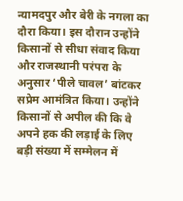न्यामदपुर और बेरी के नगला का दौरा किया। इस दौरान उन्होंने किसानों से सीधा संवाद किया और राजस्थानी परंपरा के अनुसार ‘पीले चावल’ बांटकर सप्रेम आमंत्रित किया। उन्होंने किसानों से अपील की कि वे अपने हक की लड़ाई के लिए बड़ी संख्या में सम्मेलन में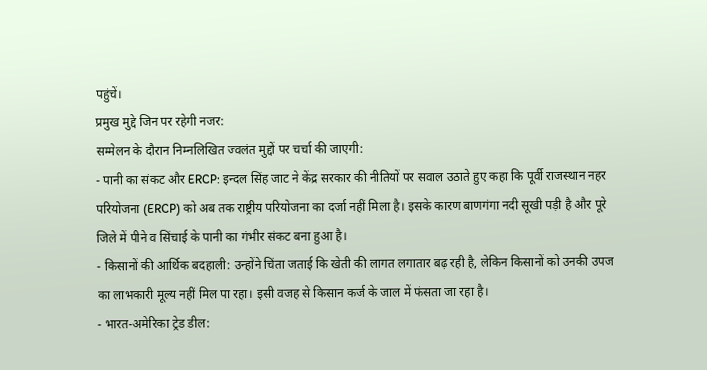पहुंचें।
प्रमुख मुद्दे जिन पर रहेगी नजर:
सम्मेलन के दौरान निम्नलिखित ज्वलंत मुद्दों पर चर्चा की जाएगी:
- पानी का संकट और ERCP: इन्दल सिंह जाट ने केंद्र सरकार की नीतियों पर सवाल उठाते हुए कहा कि पूर्वी राजस्थान नहर परियोजना (ERCP) को अब तक राष्ट्रीय परियोजना का दर्जा नहीं मिला है। इसके कारण बाणगंगा नदी सूखी पड़ी है और पूरे जिले में पीने व सिंचाई के पानी का गंभीर संकट बना हुआ है।
- किसानों की आर्थिक बदहाली: उन्होंने चिंता जताई कि खेती की लागत लगातार बढ़ रही है, लेकिन किसानों को उनकी उपज का लाभकारी मूल्य नहीं मिल पा रहा। इसी वजह से किसान कर्ज के जाल में फंसता जा रहा है।
- भारत-अमेरिका ट्रेड डील: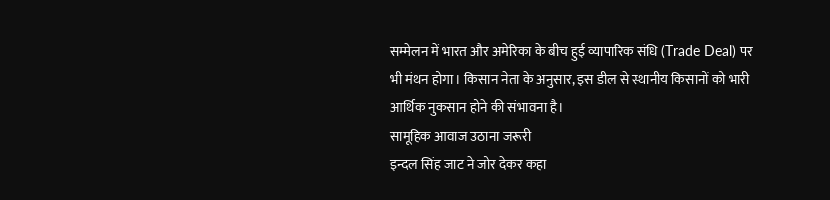सम्मेलन में भारत और अमेरिका के बीच हुई व्यापारिक संधि (Trade Deal) पर भी मंथन होगा। किसान नेता के अनुसार, इस डील से स्थानीय किसानों को भारी आर्थिक नुकसान होने की संभावना है।
सामूहिक आवाज उठाना जरूरी
इन्दल सिंह जाट ने जोर देकर कहा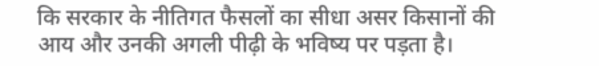कि सरकार के नीतिगत फैसलों का सीधा असर किसानों की आय और उनकी अगली पीढ़ी के भविष्य पर पड़ता है।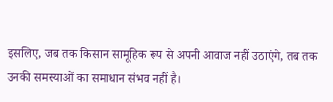इसलिए, जब तक किसान सामूहिक रूप से अपनी आवाज नहीं उठाएंगे, तब तक उनकी समस्याओं का समाधान संभव नहीं है।